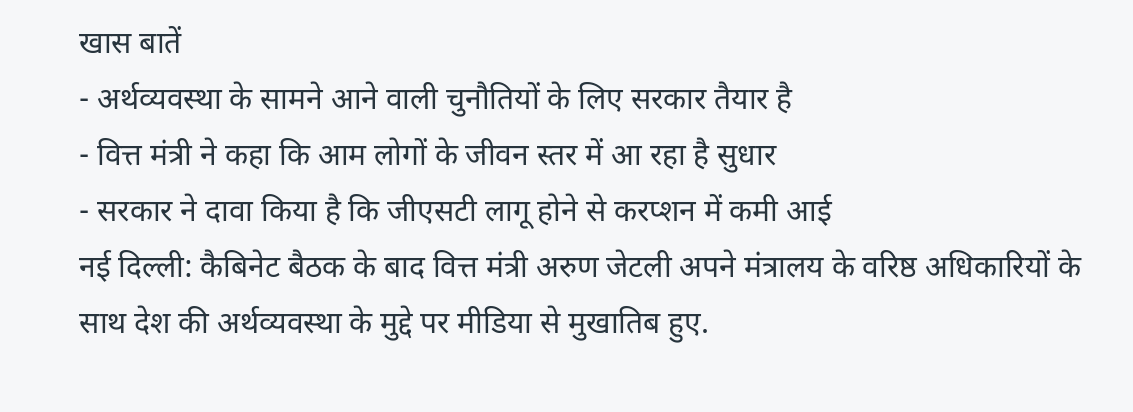खास बातें
- अर्थव्यवस्था के सामने आने वाली चुनौतियों के लिए सरकार तैयार है
- वित्त मंत्री ने कहा कि आम लोगों के जीवन स्तर में आ रहा है सुधार
- सरकार ने दावा किया है कि जीएसटी लागू होने से करप्शन में कमी आई
नई दिल्ली: कैबिनेट बैठक के बाद वित्त मंत्री अरुण जेटली अपने मंत्रालय के वरिष्ठ अधिकारियों के साथ देश की अर्थव्यवस्था के मुद्दे पर मीडिया से मुखातिब हुए.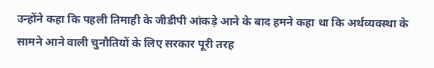उन्होंने कहा कि पहली तिमाही के जीडीपी आंकड़े आने के बाद हमने कहा था कि अर्थव्यवस्था के सामने आने वाली चुनौतियों के लिए सरकार पूरी तरह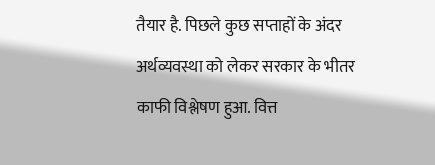तैयार है. पिछले कुछ सप्ताहों के अंदर अर्थव्यवस्था को लेकर सरकार के भीतर काफी विश्लेषण हुआ. वित्त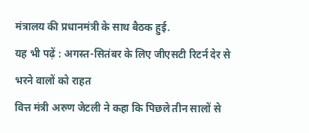मंत्रालय की प्रधानमंत्री के साथ बैठक हुई.
यह भी पढ़ें : अगस्त-सितंबर के लिए जीएसटी रिटर्न देर से भरने वालों को राहत
वित्त मंत्री अरुण जेटली ने कहा कि पिछले तीन सालों से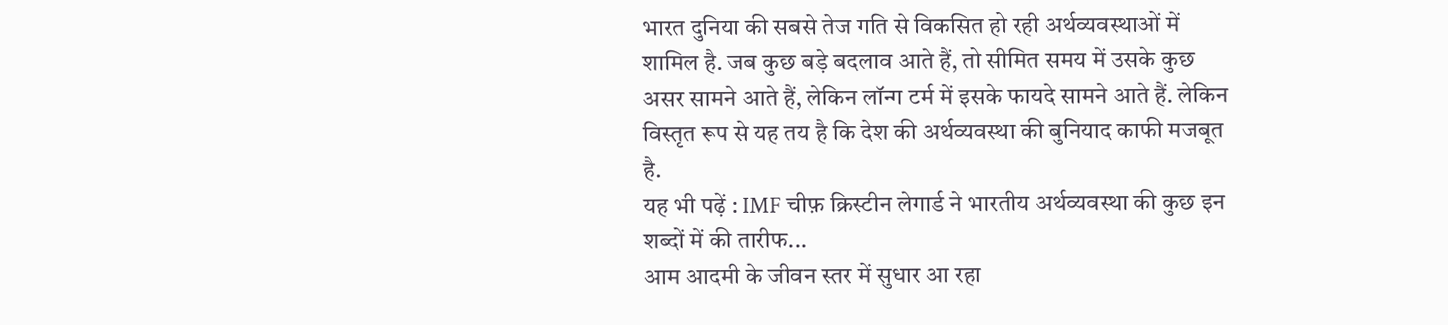भारत दुनिया की सबसे तेज गति से विकसित हो रही अर्थव्यवस्थाओं में शामिल है. जब कुछ बड़े बदलाव आते हैं, तो सीमित समय में उसके कुछ असर सामने आते हैं, लेकिन लॉन्ग टर्म में इसके फायदे सामने आते हैं. लेकिन विस्तृत रूप से यह तय है कि देश की अर्थव्यवस्था की बुनियाद काफी मजबूत है.
यह भी पढ़ें : IMF चीफ़ क्रिस्टीन लेगार्ड ने भारतीय अर्थव्यवस्था की कुछ इन शब्दों में की तारीफ...
आम आदमी के जीवन स्तर में सुधार आ रहा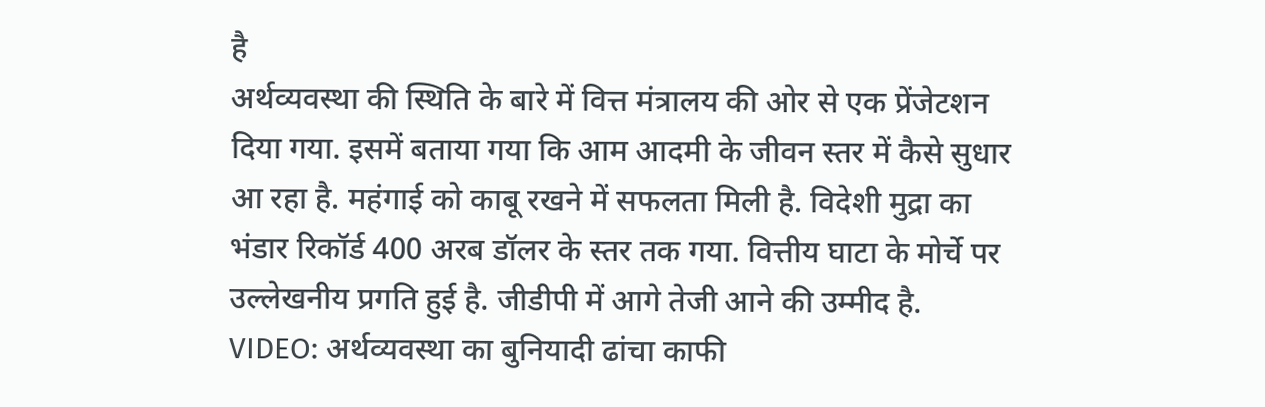है
अर्थव्यवस्था की स्थिति के बारे में वित्त मंत्रालय की ओर से एक प्रेंजेटशन दिया गया. इसमें बताया गया कि आम आदमी के जीवन स्तर में कैसे सुधार आ रहा है. महंगाई को काबू रखने में सफलता मिली है. विदेशी मुद्रा का भंडार रिकॉर्ड 400 अरब डॉलर के स्तर तक गया. वित्तीय घाटा के मोर्चे पर उल्लेखनीय प्रगति हुई है. जीडीपी में आगे तेजी आने की उम्मीद है.
VIDEO: अर्थव्यवस्था का बुनियादी ढांचा काफी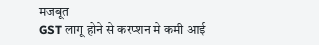मजबूत
GST लागू होने से करप्शन मे कमी आई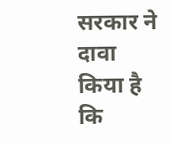सरकार ने दावा किया है कि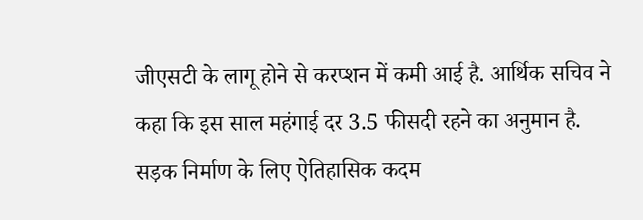जीएसटी के लागू होने से करप्शन में कमी आई है. आर्थिक सचिव ने कहा कि इस साल महंगाई दर 3.5 फीसदी रहने का अनुमान है. सड़क निर्माण के लिए ऐतिहासिक कदम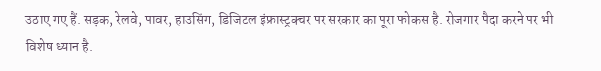उठाए गए हैं. सड़क, रेलवे, पावर, हाउसिंग, डिजिटल इंफ्रास्ट्रक्चर पर सरकार का पूरा फोकस है. रोजगार पैदा करने पर भी विशेष ध्यान है.